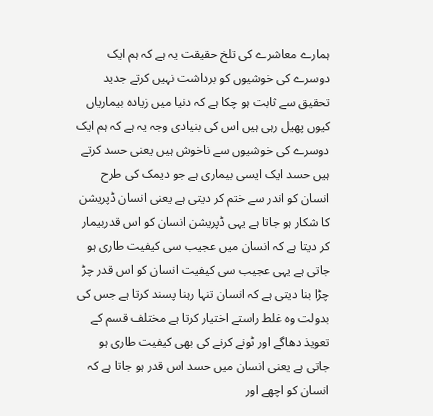ہمارے معاشرے کی تلخ حقیقت یہ ہے کہ ہم ایک دوسرے کی خوشیوں کو برداشت نہیں کرتے جدید تحقیق سے ثابت ہو چکا ہے کہ دنیا میں زیادہ بیماریاں کیوں پھیل رہی ہیں اس کی بنیادی وجہ یہ ہے کہ ہم ایک دوسرے کی خوشیوں سے ناخوش ہیں یعنی حسد کرتے ہیں حسد ایک ایسی بیماری ہے جو دیمک کی طرح انسان کو اندر سے ختم کر دیتی ہے یعنی انسان ڈپریشن کا شکار ہو جاتا ہے یہی ڈپریشن انسان کو اس قدربیمار کر دیتا ہے کہ انسان میں عجیب سی کیفیت طاری ہو جاتی ہے یہی عجیب سی کیفیت انسان کو اس قدر چڑ چڑا بنا دیتی ہے کہ انسان تنہا رہنا پسند کرتا ہے جس کی بدولت وہ غلط راستے اختیار کرتا ہے مختلف قسم کے تعویذ دھاگے اور ٹونے کرنے کی بھی کیفیت طاری ہو جاتی ہے یعنی انسان میں حسد اس قدر ہو جاتا ہے کہ انسان کو اچھے اور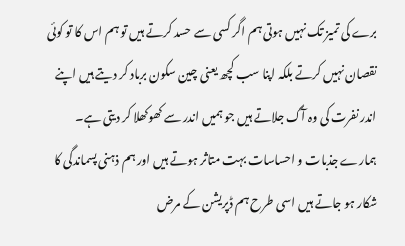برے کی تمیز تک نہیں ہوتی ہم اگر کسی سے حسد کرتے ہیں تو ہم اس کا تو کوئی نقصان نہیں کرتے بلکہ اپنا سب کچھ یعنی چین سکون برباد کر دیتے ہیں اپنے اندر نفرت کی وہ آگ جلاتے ہیں جو ہمیں اندر سے کھوکھلا کر دیتی ہے۔
ہمارے جذبات و احساسات بہت متاثر ہوتے ہیں اور ہم ذہنی پسماندگی کا شکار ہو جاتے ہیں اسی طرح ہم ڈپریشن کے مرض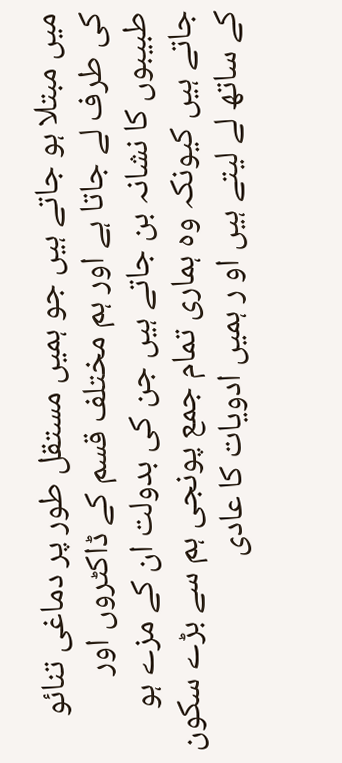میں مبتلا ہو جاتے ہیں جو ہمیں مستقل طور پر دماغی تنائو کی طرف لے جاتا ہے اور ہم مختلف قسم کے ڈاکٹروں اور طبیبوں کا نشانہ بن جاتے ہیں جن کی بدولت ان کے مزے ہو جاتے ہیں کیونکہ وہ ہماری تمام جمع پونجی ہم سے بڑے سکون کے ساتھ لے لیتے ہیں او ر ہمیں ادویات کا عادی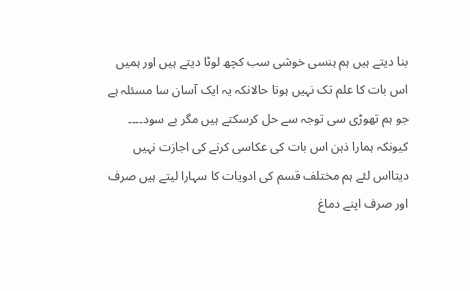بنا دیتے ہیں ہم ہنسی خوشی سب کچھ لوٹا دیتے ہیں اور ہمیں اس بات کا علم تک نہیں ہوتا حالانکہ یہ ایک آسان سا مسئلہ ہے جو ہم تھوڑی سی توجہ سے حل کرسکتے ہیں مگر بے سود۔۔۔۔ کیونکہ ہمارا ذہن اس بات کی عکاسی کرنے کی اجازت نہیں دیتااس لئے ہم مختلف قسم کی ادویات کا سہارا لیتے ہیں صرف اور صرف اپنے دماغ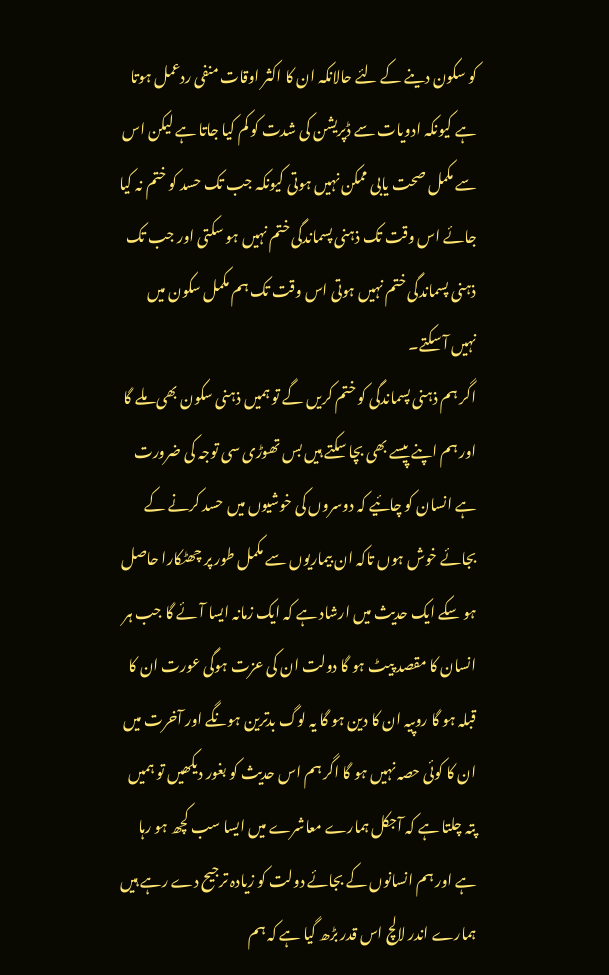کو سکون دینے کے لئے حالانکہ ان کا اکثر اوقات منفی ردعمل ہوتا ہے کیونکہ ادویات سے ڈپریشن کی شدت کو کم کیا جاتا ہے لیکن اس سے مکمل صحت یابی ممکن نہیں ہوتی کیونکہ جب تک حسد کو ختم نہ کیا جائے اس وقت تک ذہنی پسماندگی ختم نہیں ہو سکتی اور جب تک ذہنی پسماندگی ختم نہیں ہوتی اس وقت تک ہم مکمل سکون میں نہیں آ سکتے۔
اگر ہم ذہنی پسماندگی کو ختم کریں گے تو ہمیں ذہنی سکون بھی ملے گا اور ہم اپنے پیسے بھی بچا سکتے ہیں بس تھوڑی سی توجہ کی ضرورت ہے انسان کو چائیے کہ دوسروں کی خوشیوں میں حسد کرنے کے بجائے خوش ہوں تاکہ ان بیماریوں سے مکمل طور پر چھٹکارا حاصل ہو سکے ایک حدیث میں ارشاد ہے کہ ایک زمانہ ایسا آئے گا جب ہر انسان کا مقصد پیٹ ہو گا دولت ان کی عزت ہوگی عورت ان کا قبلہ ہو گا روپیہ ان کا دین ہو گا یہ لوگ بدترین ہونگے اور آخرت میں ان کا کوئی حصہ نہیں ہو گا اگر ہم اس حدیث کو بغور دیکھیں تو ہمیں پتہ چلتا ہے کہ آجکل ہمارے معاشرے میں ایسا سب کچھ ہو رہا ہے اور ہم انسانوں کے بجائے دولت کو زیادہ ترجیح دے رہے ہیں ہمارے اندر لالچ اس قدر بڑھ گیا ہے کہ ہم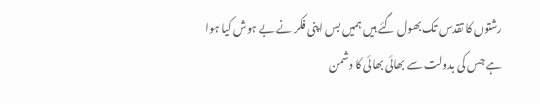رشتوں کا تقدس تک بھول گئے ہیں ہمیں بس اپنی فکر نے بے ہوش کیا ہوا ہے جس کی بدولت سے بھائی بھائی کا دشمن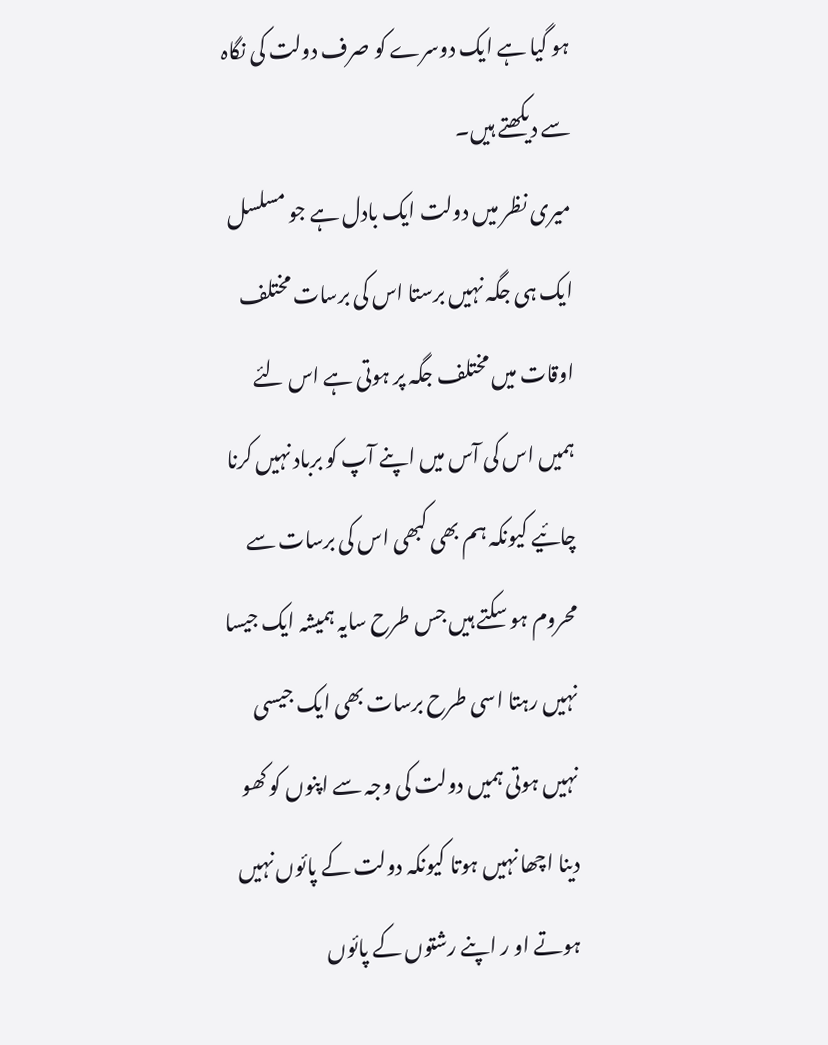ہو گیا ہے ایک دوسرے کو صرف دولت کی نگاہ سے دیکھتے ہیں۔
میری نظر میں دولت ایک بادل ہے جو مسلسل ایک ہی جگہ نہیں برستا اس کی برسات مختلف اوقات میں مختلف جگہ پر ہوتی ہے اس لئے ہمیں اس کی آس میں اپنے آپ کو برباد نہیں کرنا چائیے کیونکہ ہم بھی کبھی اس کی برسات سے محروم ہو سکتے ہیں جس طرح سایہ ہمیشہ ایک جیسا نہیں رہتا اسی طرح برسات بھی ایک جیسی نہیں ہوتی ہمیں دولت کی وجہ سے اپنوں کو کھو دینا اچھا نہیں ہوتا کیونکہ دولت کے پائوں نہیں ہوتے او ر اپنے رشتوں کے پائوں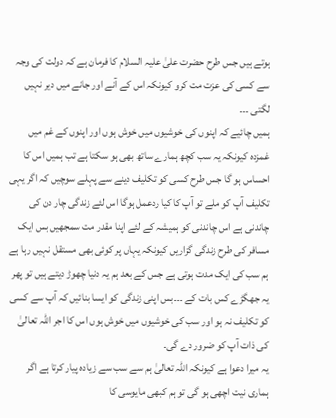ہوتے ہیں جس طرح حضرت علیٰ علیہ السلام کا فرمان ہے کہ دولت کی وجہ سے کسی کی عزت مت کرو کیونکہ اس کے آنے اور جانے میں دیر نہیں لگتی ۔۔۔
ہمیں چائیے کہ اپنوں کی خوشیوں میں خوش ہوں اور اپنوں کے غم میں غمزدہ کیونکہ یہ سب کچھ ہمارے ساتھ بھی ہو سکتا ہے تب ہمیں اس کا احساس ہو گا جس طرح کسی کو تکلیف دینے سے پہلے سوچیں کہ اگر یہی تکلیف آپ کو ملے تو آپ کا کیا ردعمل ہوگا اس لئے زندگی چار دن کی چاندنی ہے اس چاندنی کو ہمیشہ کے لئے اپنا مقدر مت سمجھیں بس ایک مسافر کی طرح زندگی گزاریں کیونکہ یہاں پر کوئی بھی مستقل نہیں رہا ہے ہم سب کی ایک مدت ہوتی ہے جس کے بعد ہم یہ دنیا چھوڑ دیتے ہیں تو پھر یہ جھگڑے کس بات کے ۔۔۔بس اپنی زندگی کو ایسا بنائیں کہ آپ سے کسی کو تکلیف نہ ہو اور سب کی خوشیوں میں خوش ہوں اس کا اجر اللہ تعالیٰ کی ذات آپ کو ضرور دے گی۔
یہ میرا دعوا ہے کیونکہ اللہ تعالیٰ ہم سے سب سے زیادہ پیار کرتا ہے اگر ہماری نیت اچھی ہو گی تو ہم کبھی مایوسی کا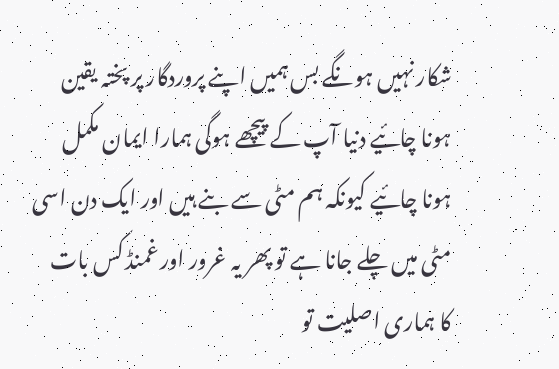شکار نہیں ہونگے بس ہمیں اپنے پروردگار پر پختہ یقین ہونا چائیے دنیا آپ کے پیچھے ہوگی ہمارا ایمان مکمل ہونا چائیے کیونکہ ہم مٹی سے بنے ہیں اور ایک دن اسی مٹی میں چلے جانا ہے تو پھر یہ غرور اور غمنڈ کس بات کا ہماری اصلیت تو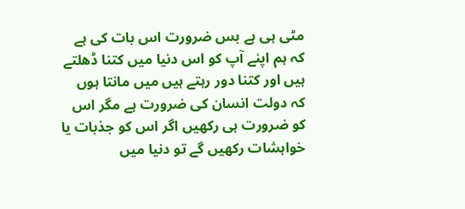مٹی ہی ہے بس ضرورت اس بات کی ہے کہ ہم اپنے آپ کو اس دنیا میں کتنا ڈھلتے ہیں اور کتنا دور رہتے ہیں میں مانتا ہوں کہ دولت انسان کی ضرورت ہے مگر اس کو ضرورت ہی رکھیں اگر اس کو جذبات یا خواہشات رکھیں گے تو دنیا میں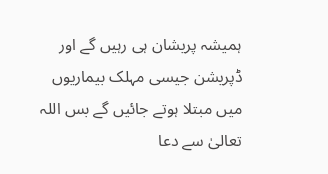ہمیشہ پریشان ہی رہیں گے اور ڈپریشن جیسی مہلک بیماریوں میں مبتلا ہوتے جائیں گے بس اللہ تعالیٰ سے دعا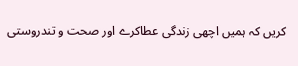کریں کہ ہمیں اچھی زندگی عطاکرے اور صحت و تندروستی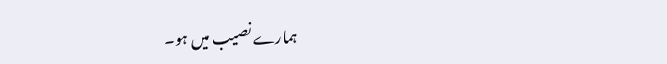ہمارے نصیب میں ہو۔